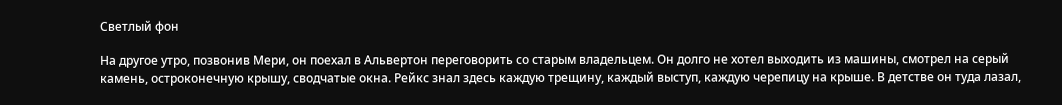Светлый фон

На другое утро, позвонив Мери, он поехал в Альвертон переговорить со старым владельцем. Он долго не хотел выходить из машины, смотрел на серый камень, остроконечную крышу, сводчатые окна. Рейкс знал здесь каждую трещину, каждый выступ, каждую черепицу на крыше. В детстве он туда лазал,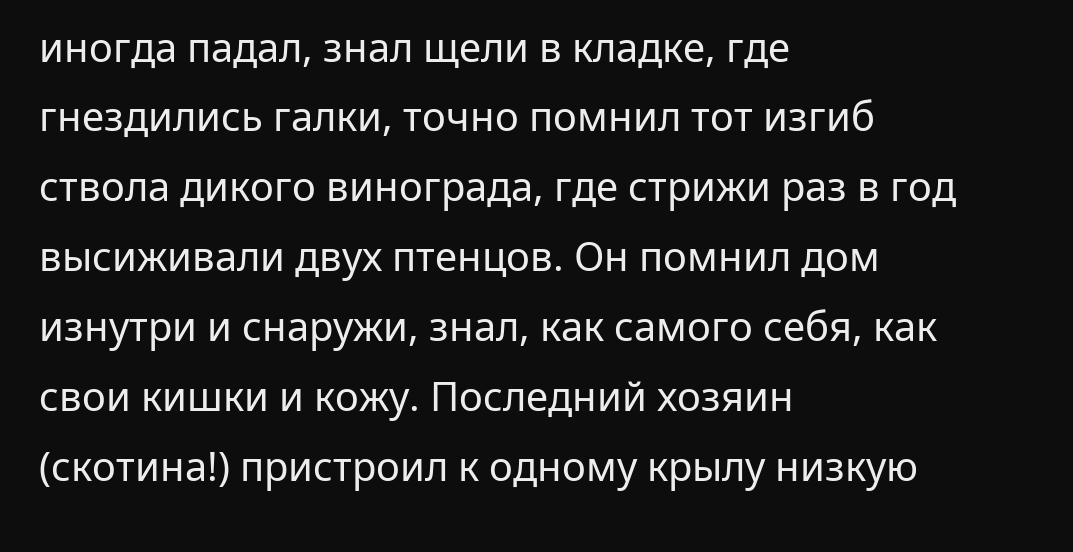иногда падал, знал щели в кладке, где гнездились галки, точно помнил тот изгиб ствола дикого винограда, где стрижи раз в год высиживали двух птенцов. Он помнил дом изнутри и снаружи, знал, как самого себя, как свои кишки и кожу. Последний хозяин (скотина!) пристроил к одному крылу низкую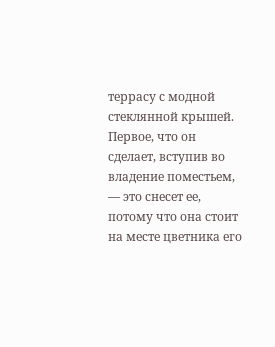террасу с модной стеклянной крышей. Первое, что он сделает, вступив во владение поместьем, — это снесет ее, потому что она стоит на месте цветника его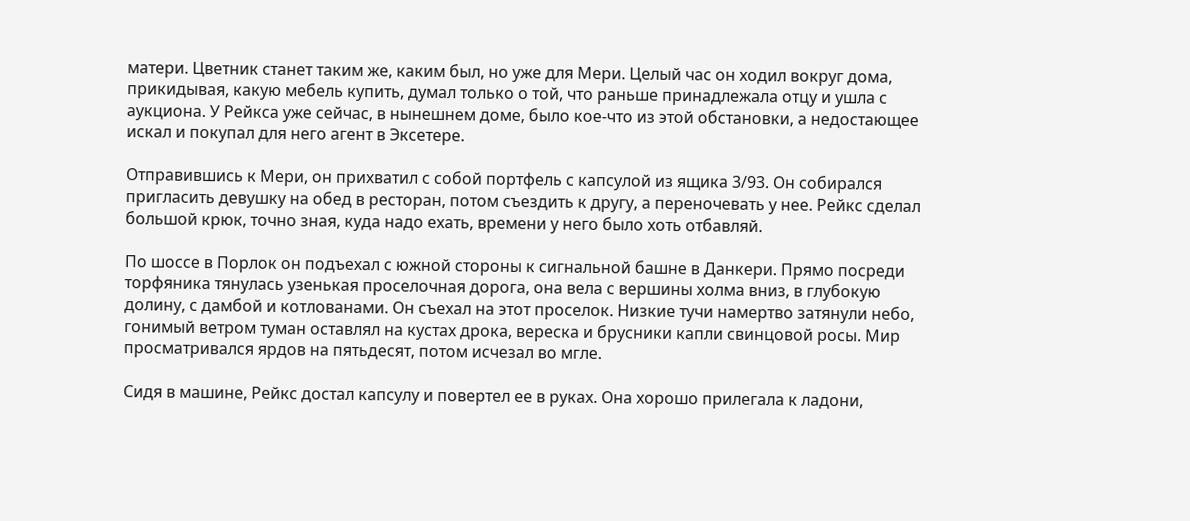матери. Цветник станет таким же, каким был, но уже для Мери. Целый час он ходил вокруг дома, прикидывая, какую мебель купить, думал только о той, что раньше принадлежала отцу и ушла с аукциона. У Рейкса уже сейчас, в нынешнем доме, было кое-что из этой обстановки, а недостающее искал и покупал для него агент в Эксетере.

Отправившись к Мери, он прихватил с собой портфель с капсулой из ящика 3/93. Он собирался пригласить девушку на обед в ресторан, потом съездить к другу, а переночевать у нее. Рейкс сделал большой крюк, точно зная, куда надо ехать, времени у него было хоть отбавляй.

По шоссе в Порлок он подъехал с южной стороны к сигнальной башне в Данкери. Прямо посреди торфяника тянулась узенькая проселочная дорога, она вела с вершины холма вниз, в глубокую долину, с дамбой и котлованами. Он съехал на этот проселок. Низкие тучи намертво затянули небо, гонимый ветром туман оставлял на кустах дрока, вереска и брусники капли свинцовой росы. Мир просматривался ярдов на пятьдесят, потом исчезал во мгле.

Сидя в машине, Рейкс достал капсулу и повертел ее в руках. Она хорошо прилегала к ладони,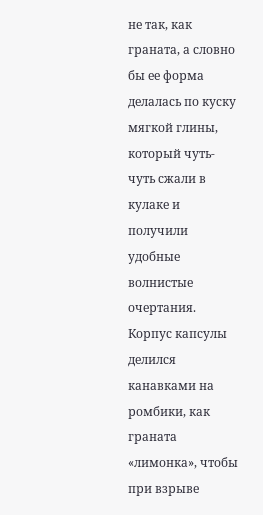не так, как граната, а словно бы ее форма делалась по куску мягкой глины, который чуть-чуть сжали в кулаке и получили удобные волнистые очертания. Корпус капсулы делился канавками на ромбики, как граната «лимонка», чтобы при взрыве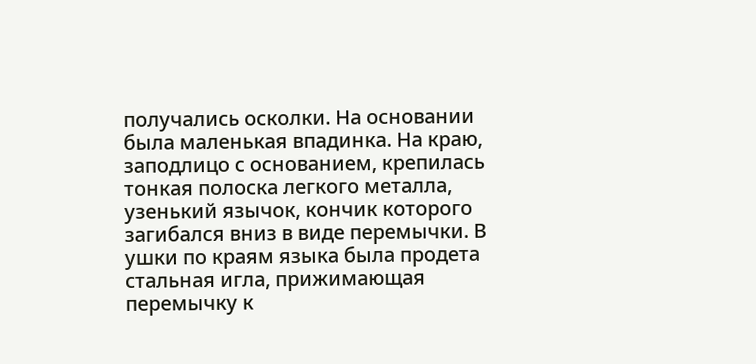получались осколки. На основании была маленькая впадинка. На краю, заподлицо с основанием, крепилась тонкая полоска легкого металла, узенький язычок, кончик которого загибался вниз в виде перемычки. В ушки по краям языка была продета стальная игла, прижимающая перемычку к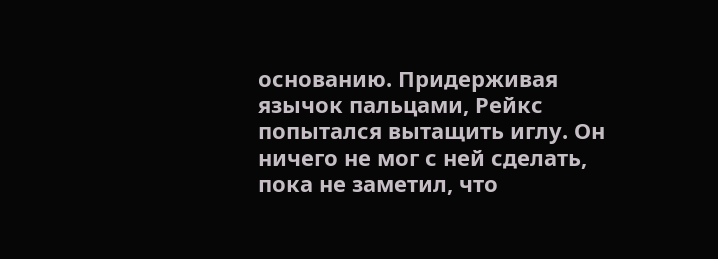основанию. Придерживая язычок пальцами, Рейкс попытался вытащить иглу. Он ничего не мог с ней сделать, пока не заметил, что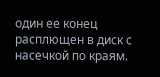один ее конец расплющен в диск с насечкой по краям.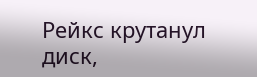Рейкс крутанул диск,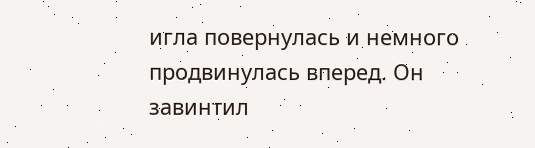игла повернулась и немного продвинулась вперед. Он завинтил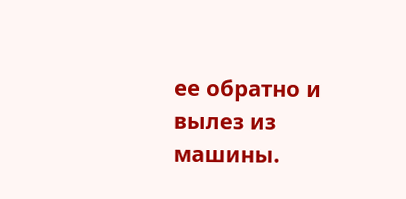ее обратно и вылез из машины.